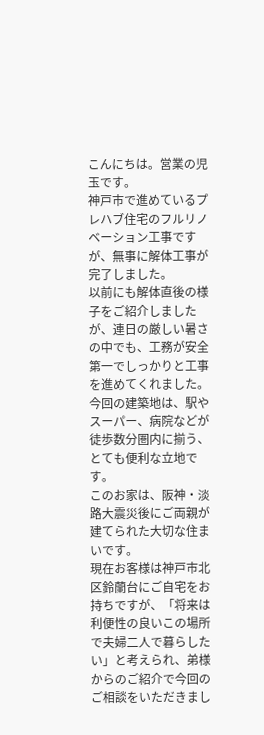こんにちは。営業の児玉です。
神戸市で進めているプレハブ住宅のフルリノベーション工事ですが、無事に解体工事が完了しました。
以前にも解体直後の様子をご紹介しましたが、連日の厳しい暑さの中でも、工務が安全第一でしっかりと工事を進めてくれました。
今回の建築地は、駅やスーパー、病院などが徒歩数分圏内に揃う、とても便利な立地です。
このお家は、阪神・淡路大震災後にご両親が建てられた大切な住まいです。
現在お客様は神戸市北区鈴蘭台にご自宅をお持ちですが、「将来は利便性の良いこの場所で夫婦二人で暮らしたい」と考えられ、弟様からのご紹介で今回のご相談をいただきまし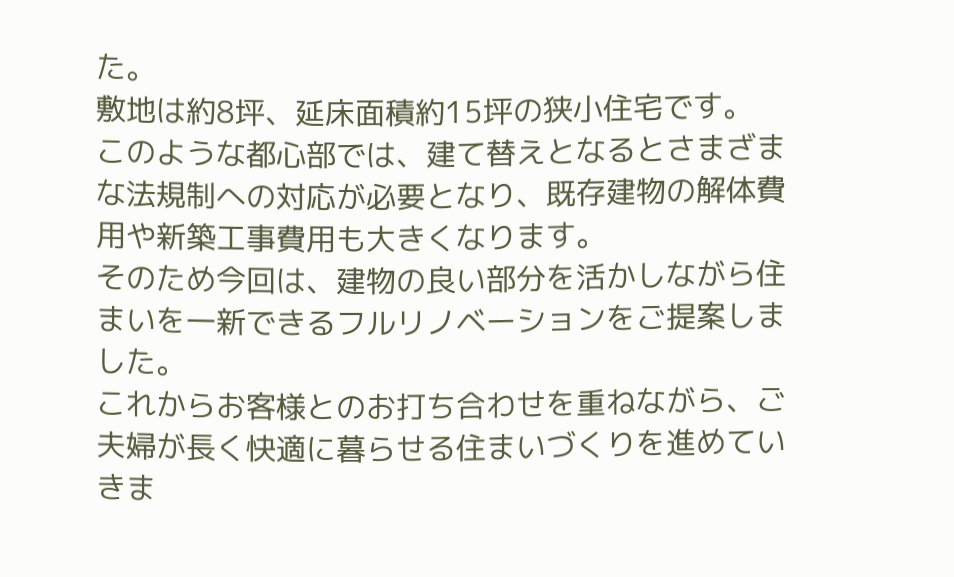た。
敷地は約8坪、延床面積約15坪の狭小住宅です。
このような都心部では、建て替えとなるとさまざまな法規制への対応が必要となり、既存建物の解体費用や新築工事費用も大きくなります。
そのため今回は、建物の良い部分を活かしながら住まいを一新できるフルリノベーションをご提案しました。
これからお客様とのお打ち合わせを重ねながら、ご夫婦が長く快適に暮らせる住まいづくりを進めていきま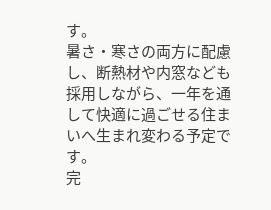す。
暑さ・寒さの両方に配慮し、断熱材や内窓なども採用しながら、一年を通して快適に過ごせる住まいへ生まれ変わる予定です。
完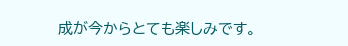成が今からとても楽しみです。